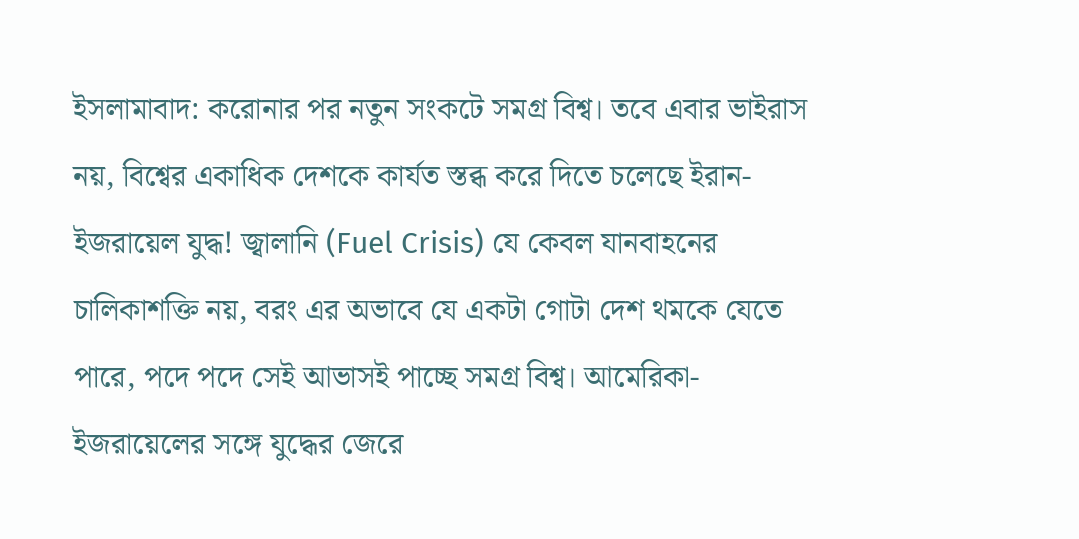ইসলামাবাদ: করোনার পর নতুন সংকটে সমগ্র বিশ্ব। তবে এবার ভাইরাস নয়, বিশ্বের একাধিক দেশকে কার্যত স্তব্ধ করে দিতে চলেছে ইরান-ইজরায়েল যুদ্ধ! জ্বালানি (Fuel Crisis) যে কেবল যানবাহনের চালিকাশক্তি নয়, বরং এর অভাবে যে একটা গোটা দেশ থমকে যেতে পারে, পদে পদে সেই আভাসই পাচ্ছে সমগ্র বিশ্ব। আমেরিকা-ইজরায়েলের সঙ্গে যুদ্ধের জেরে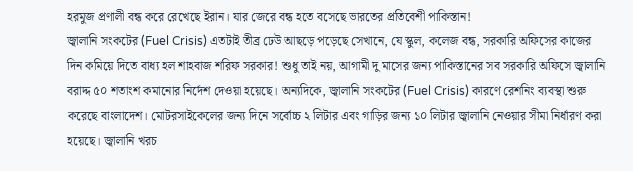হরমুজ প্রণালী বন্ধ করে রেখেছে ইরান। যার জেরে বন্ধ হতে বসেছে ভারতের প্রতিবেশী পাকিস্তান!
জ্বালানি সংকটের (Fuel Crisis) এতটাই তীব্র ঢেউ আছড়ে পড়েছে সেখানে, যে স্কুল, কলেজ বন্ধ, সরকারি অফিসের কাজের দিন কমিয়ে দিতে বাধ্য হল শাহবাজ শরিফ সরকার! শুধু তাই নয়, আগামী দু মাসের জন্য পাকিস্তানের সব সরকারি অফিসে জ্বালানি বরাদ্দ ৫০ শতাংশ কমানোর নির্দেশ দেওয়া হয়েছে। অন্যদিকে, জ্বালানি সংকটের (Fuel Crisis) কারণে রেশনিং ব্যবস্থা শুরু করেছে বাংলাদেশ। মোটরসাইকেলের জন্য দিনে সর্বোচ্চ ২ লিটার এবং গাড়ির জন্য ১০ লিটার জ্বালানি নেওয়ার সীমা নির্ধারণ করা হয়েছে। জ্বালানি খরচ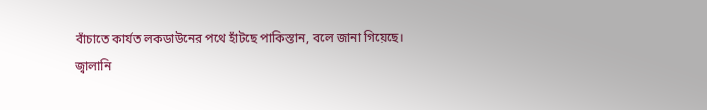বাঁচাতে কার্যত লকডাউনের পথে হাঁটছে পাকিস্তান, বলে জানা গিয়েছে।
জ্বালানি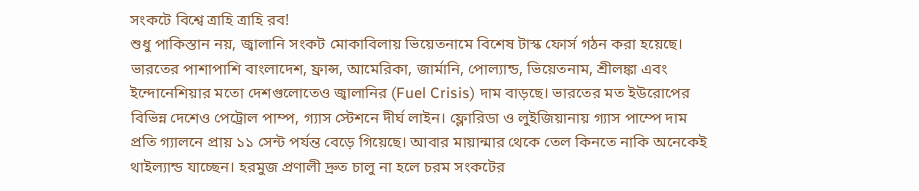সংকটে বিশ্বে ত্রাহি ত্রাহি রব!
শুধু পাকিস্তান নয়, জ্বালানি সংকট মোকাবিলায় ভিয়েতনামে বিশেষ টাস্ক ফোর্স গঠন করা হয়েছে। ভারতের পাশাপাশি বাংলাদেশ, ফ্রান্স, আমেরিকা, জার্মানি, পোল্যান্ড, ভিয়েতনাম, শ্রীলঙ্কা এবং ইন্দোনেশিয়ার মতো দেশগুলোতেও জ্বালানির (Fuel Crisis) দাম বাড়ছে। ভারতের মত ইউরোপের বিভিন্ন দেশেও পেট্রোল পাম্প, গ্যাস স্টেশনে দীর্ঘ লাইন। ফ্লোরিডা ও লুইজিয়ানায় গ্যাস পাম্পে দাম প্রতি গ্যালনে প্রায় ১১ সেন্ট পর্যন্ত বেড়ে গিয়েছে। আবার মায়ান্মার থেকে তেল কিনতে নাকি অনেকেই থাইল্যান্ড যাচ্ছেন। হরমুজ প্রণালী দ্রুত চালু না হলে চরম সংকটের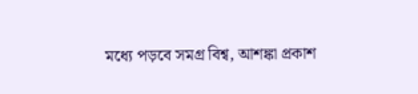মধ্যে পড়বে সমগ্র বিশ্ব, আশঙ্কা প্রকাশ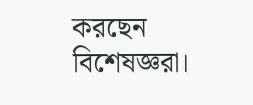করছেন বিশেষজ্ঞরা।